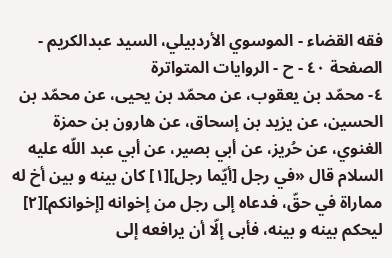فقه القضاء - الموسوي الأردبيلي، السيد عبدالكريم - الصفحة ٤٠ - ح - الروايات المتواترة
٤- محمّد بن يعقوب، عن محمّد بن يحيى، عن محمّد بن الحسين، عن يزيد بن إسحاق، عن هارون بن حمزة الغنوي، عن حُريز، عن أبي بصير، عن أبي عبد اللّه عليه السلام قال «في رجل [أيّما رجل][١] كان بينه و بين أخ له مماراة في حقّ، فدعاه إلى رجل من إخوانه [إخوانكم][٢] ليحكم بينه و بينه، فأبى إلّا أن يرافعه إلى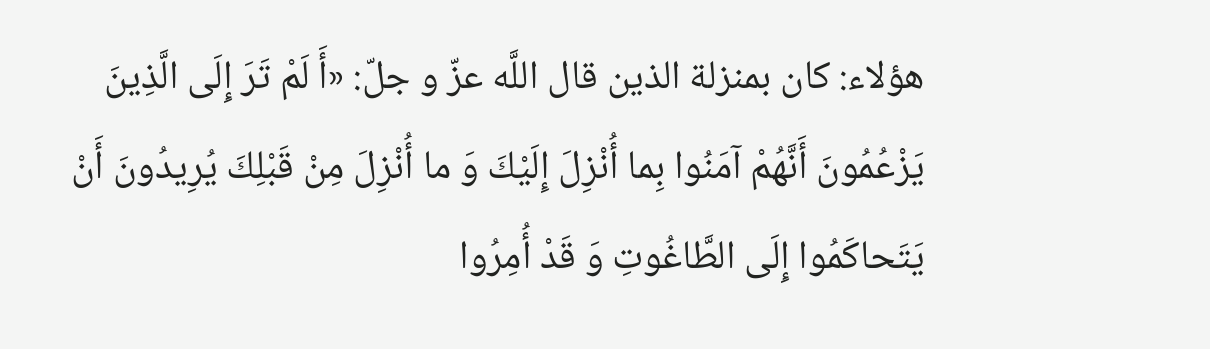هؤلاء: كان بمنزلة الذين قال اللَّه عزّ و جلّ: «أَ لَمْ تَرَ إِلَى الَّذِينَ يَزْعُمُونَ أَنَّهُمْ آمَنُوا بِما أُنْزِلَ إِلَيْكَ وَ ما أُنْزِلَ مِنْ قَبْلِكَ يُرِيدُونَ أَنْ يَتَحاكَمُوا إِلَى الطَّاغُوتِ وَ قَدْ أُمِرُوا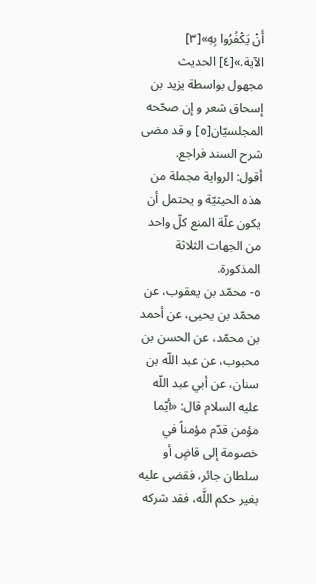أَنْ يَكْفُرُوا بِهِ»[٣] الآية.»[٤] الحديث مجهول بواسطة يزيد بن إسحاق شعر و إن صحّحه المجلسيّان[٥] و قد مضى شرح السند فراجع.
أقول: الرواية مجملة من هذه الحيثيّة و يحتمل أن يكون علّة المنع كلّ واحد من الجهات الثلاثة المذكورة.
٥- محمّد بن يعقوب، عن محمّد بن يحيى، عن أحمد بن محمّد، عن الحسن بن محبوب، عن عبد اللّه بن سنان، عن أبي عبد اللّه عليه السلام قال: «أيّما مؤمن قدّم مؤمناً في خصومة إلى قاضٍ أو سلطان جائر، فقضى عليه بغير حكم اللَّه، فقد شركه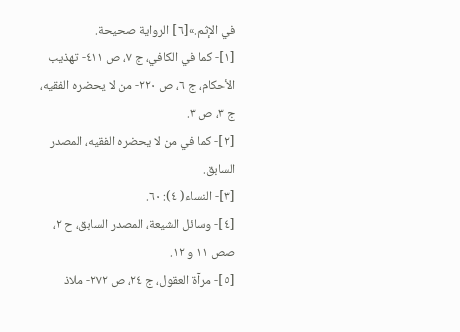في الإثم.»[٦] الرواية صحيحة.
[١]- كما في الكافي، ج ٧، ص ٤١١- تهذيب الأحكام، ج ٦، ص ٢٢٠- من لا يحضره الفقيه، ج ٣، ص ٣.
[٢]- كما في من لا يحضره الفقيه، المصدر السابق.
[٣]- النساء( ٤): ٦٠.
[٤]- وسائل الشيعة، المصدر السابق، ح ٢، صص ١١ و ١٢.
[٥]- مرآة العقول، ج ٢٤، ص ٢٧٢- ملاذ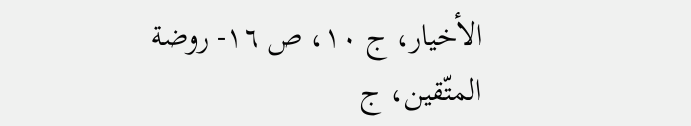الأخيار، ج ١٠، ص ١٦- روضة المتّقين، ج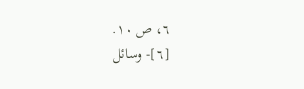٦، ص ١٠.
[٦]- وسائل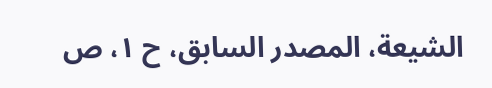الشيعة، المصدر السابق، ح ١، ص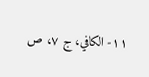١١- الكافي، ج ٧، ص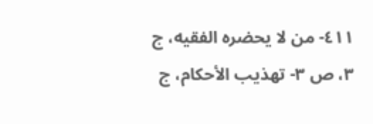٤١١- من لا يحضره الفقيه، ج ٣، ص ٣- تهذيب الأحكام، ج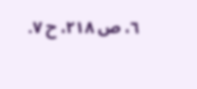٦، ص ٢١٨، ح ٧.